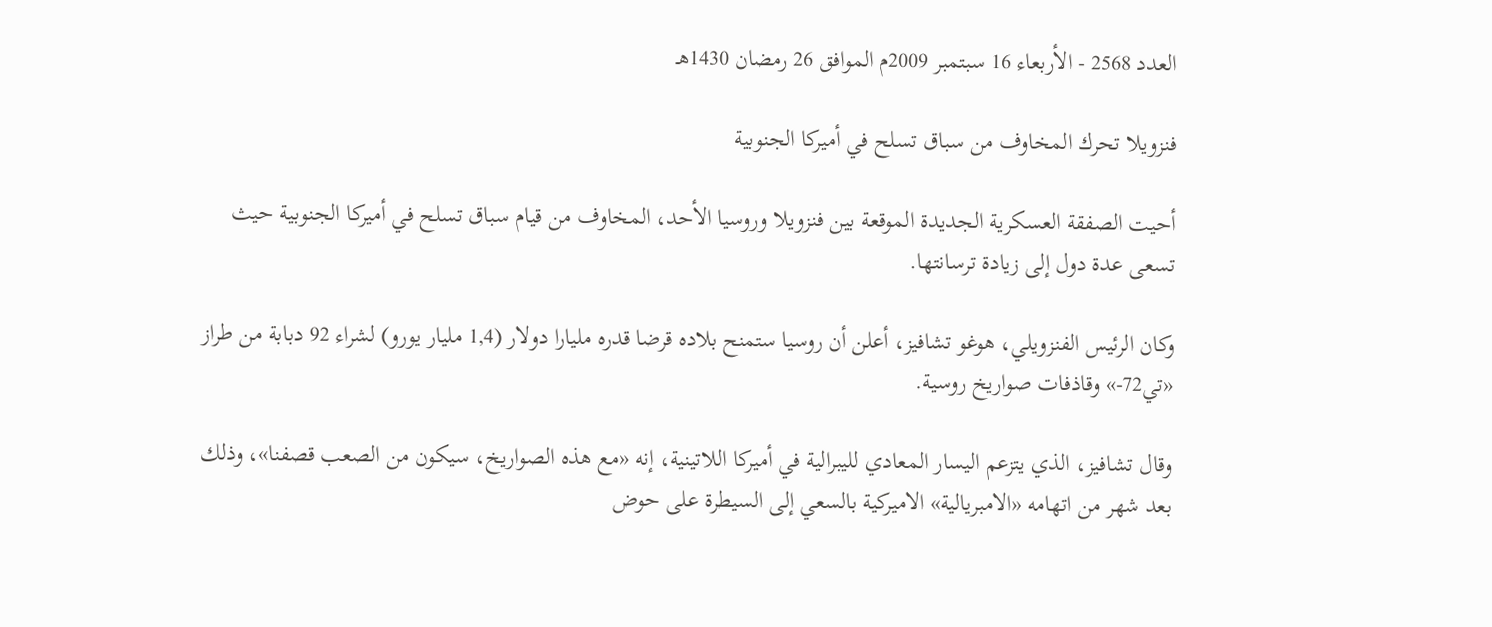العدد 2568 - الأربعاء 16 سبتمبر 2009م الموافق 26 رمضان 1430هـ

فنزويلا تحرك المخاوف من سباق تسلح في أميركا الجنوبية

أحيت الصفقة العسكرية الجديدة الموقعة بين فنزويلا وروسيا الأحد، المخاوف من قيام سباق تسلح في أميركا الجنوبية حيث تسعى عدة دول إلى زيادة ترسانتها.

وكان الرئيس الفنزويلي، هوغو تشافيز، أعلن أن روسيا ستمنح بلاده قرضا قدره مليارا دولار (1,4 مليار يورو) لشراء 92 دبابة من طراز «تي72-» وقاذفات صواريخ روسية.

وقال تشافيز، الذي يتزعم اليسار المعادي لليبرالية في أميركا اللاتينية، إنه «مع هذه الصواريخ، سيكون من الصعب قصفنا»، وذلك بعد شهر من اتهامه «الامبريالية» الاميركية بالسعي إلى السيطرة على حوض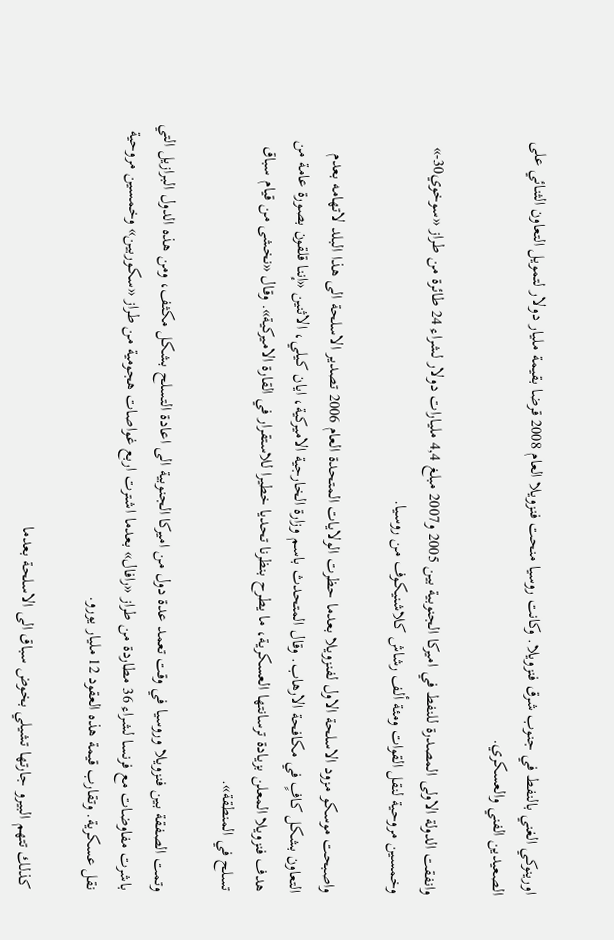اورينوكي الغني بالنفط في جنوب شرق فنزويلا. وكانت روسيا منحت فنزويلا العام 2008 قرضا بقيمة مليار دولار لتمويل التعاون الثنائي على الصعيدين الفني والعسكري.

وانفقت الدولة الاولى المصدرة للنفط في اميركا الجنوبية بين 2005 و2007 مبلغ 4,4 مليارات دولار لشراء 24 طائرة من طراز «سوخوي30-» وخمسين مروحية لنقل القوات ومئة ألف رشاش كلاشنيكوف من روسيا.

واصبحت موسكو مزود الاسلحة الاول لفنزويلا بعدما حظرت الولايات المتحدة العام 2006 تصدير الاسلحة الى هذا البلد لاتهامه بعدم التعاون بشكل كافٍ في مكافحة الارهاب. وقال المتحدث باسم وزارة الخارجية الاميركية، ايان كيلي، الاثنين «إننا قلقون بصورة عامة من هدف فنزويلا المعلن بزيادة ترسانتها العسكرية، ما يطرح بنظرنا تحديا خطيرا للاستقرار في القارة الاميركية». وقال «نخشى من قيام سباق تسلح في المنطقة».

وتمت الصفقة بين فنزويلا وروسيا في وقت تعمد عدة دول من اميركا الجنوبية الى اعادة التسلح بشكل مكثف، ومن هذه الدول البرازيل التي باشرت مفاوضات مع فرنسا لشراء 36 مطاردة من طراز «رافال» بعدما اشترت اربع غواصات هجومية من طراز «سكوربين» وخمسين مروحية نقل عسكرية. وتقارب قيمة هذه العقود 12 مليار يورو.

كذلك تتهم البيرو جارتها تشيلي بخوض سباق الى الاسلحة بعدما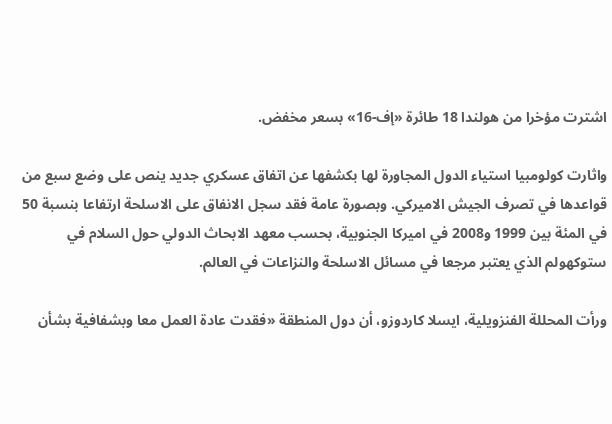اشترت مؤخرا من هولندا 18 طائرة «إف-16» بسعر مخفض.

واثارت كولومبيا استياء الدول المجاورة لها بكشفها عن اتفاق عسكري جديد ينص على وضع سبع من قواعدها في تصرف الجيش الاميركي. وبصورة عامة فقد سجل الانفاق على الاسلحة ارتفاعا بنسبة 50 في المئة بين 1999 و2008 في اميركا الجنوبية، بحسب معهد الابحاث الدولي حول السلام في ستوكهولم الذي يعتبر مرجعا في مسائل الاسلحة والنزاعات في العالم.

ورأت المحللة الفنزويلية، ايسلا كاردوزو، أن دول المنطقة «فقدت عادة العمل معا وبشفافية بشأن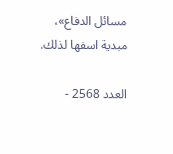مسائل الدفاع»، مبدية اسفها لذلك.

العدد 2568 -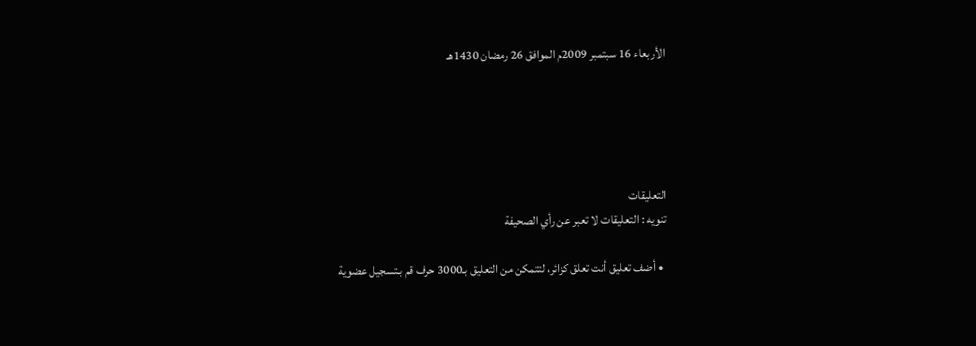الأربعاء 16 سبتمبر 2009م الموافق 26 رمضان 1430هـ





التعليقات
تنويه : التعليقات لا تعبر عن رأي الصحيفة

  • أضف تعليق أنت تعلق كزائر، لتتمكن من التعليق بـ3000 حرف قم بـتسجيل عضوية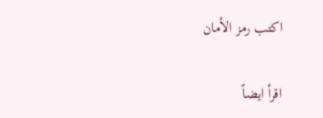اكتب رمز الأمان

اقرأ ايضاً